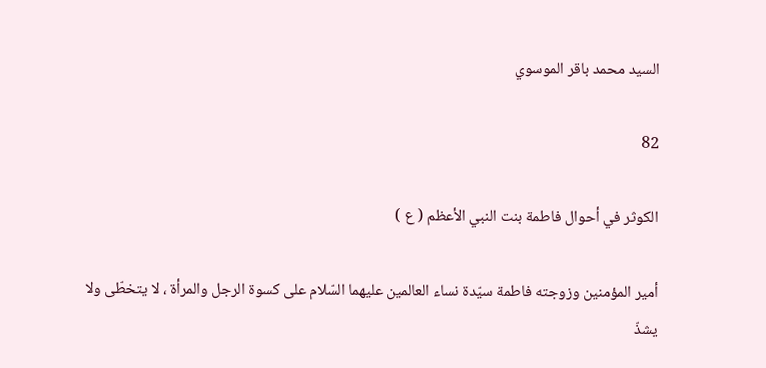السيد محمد باقر الموسوي

82

الكوثر في أحوال فاطمة بنت النبي الأعظم ( ع )

أمير المؤمنين وزوجته فاطمة سيّدة نساء العالمين عليهما السّلام على كسوة الرجل والمرأة ، لا يتخطّى ولا يشذّ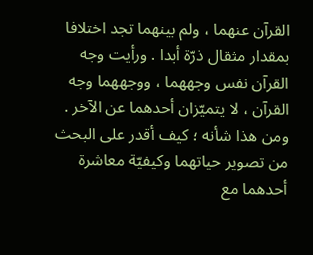القرآن عنهما ، ولم بينهما تجد اختلافا بمقدار مثقال ذرّة أبدا . ورأيت وجه القرآن نفس وجههما ، ووجههما وجه القرآن ، لا يتميّزان أحدهما عن الآخر . ومن هذا شأنه ؛ كيف أقدر على البحث من تصوير حياتهما وكيفيّة معاشرة أحدهما مع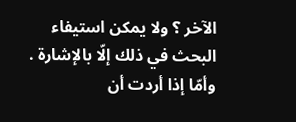الآخر ؟ ولا يمكن استيفاء البحث في ذلك إلّا بالإشارة . وأمّا إذا أردت أن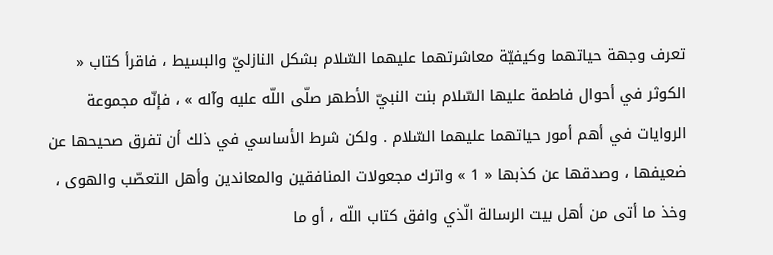تعرف وجهة حياتهما وكيفيّة معاشرتهما عليهما السّلام بشكل النازليّ والبسيط ، فاقرأ كتاب « الكوثر في أحوال فاطمة عليها السّلام بنت النبيّ الأطهر صلّى اللّه عليه وآله » ، فإنّه مجموعة الروايات في أهم أمور حياتهما عليهما السّلام . ولكن شرط الأساسي في ذلك أن تفرق صحيحها عن ضعيفها ، وصدقها عن كذبها « 1 » واترك مجعولات المنافقين والمعاندين وأهل التعصّب والهوى ، وخذ ما أتى من أهل بيت الرسالة الّذي وافق كتاب اللّه ، أو ما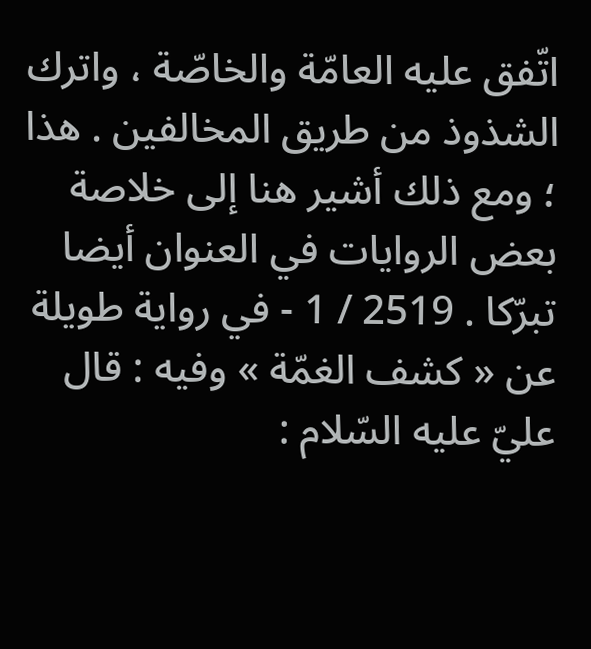اتّفق عليه العامّة والخاصّة ، واترك الشذوذ من طريق المخالفين . هذا ؛ ومع ذلك أشير هنا إلى خلاصة بعض الروايات في العنوان أيضا تبرّكا . 2519 / 1 - في رواية طويلة عن « كشف الغمّة » وفيه : قال عليّ عليه السّلام :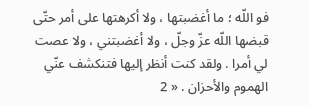فو اللّه ؛ ما أغضبتها ، ولا أكرهتها على أمر حتّى قبضها اللّه عزّ وجلّ ، ولا أغضبتني ، ولا عصت لي أمرا . ولقد كنت أنظر إليها فتنكشف عنّي الهموم والأحزان . « 2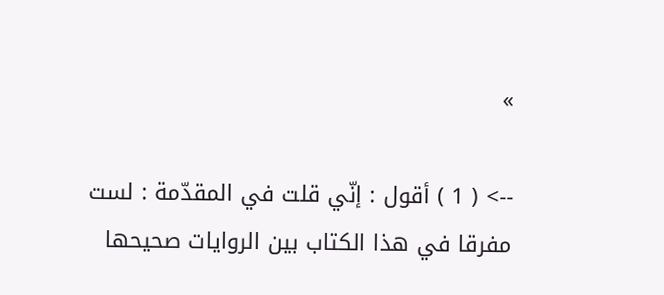»

--> ( 1 ) أقول : إنّي قلت في المقدّمة : لست مفرقا في هذا الكتاب بين الروايات صحيحها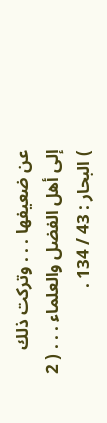عن ضعيفها . . . وتركت ذلك إلى أهل الفضل والعلماء . . . ( 2 ) البحار : 43 / 134 .